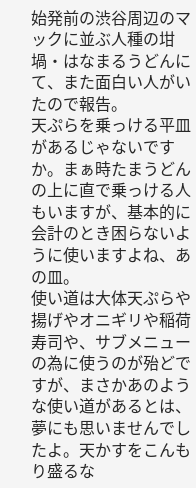始発前の渋谷周辺のマックに並ぶ人種の坩堝・はなまるうどんにて、また面白い人がいたので報告。
天ぷらを乗っける平皿があるじゃないですか。まぁ時たまうどんの上に直で乗っける人もいますが、基本的に会計のとき困らないように使いますよね、あの皿。
使い道は大体天ぷらや揚げやオニギリや稲荷寿司や、サブメニューの為に使うのが殆どですが、まさかあのような使い道があるとは、夢にも思いませんでしたよ。天かすをこんもり盛るな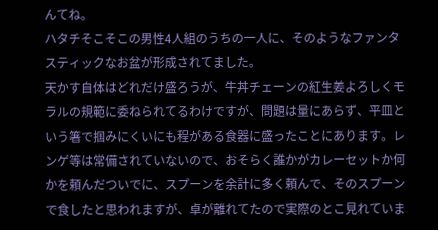んてね。
ハタチそこそこの男性4人組のうちの一人に、そのようなファンタスティックなお盆が形成されてました。
天かす自体はどれだけ盛ろうが、牛丼チェーンの紅生姜よろしくモラルの規範に委ねられてるわけですが、問題は量にあらず、平皿という箸で掴みにくいにも程がある食器に盛ったことにあります。レンゲ等は常備されていないので、おそらく誰かがカレーセットか何かを頼んだついでに、スプーンを余計に多く頼んで、そのスプーンで食したと思われますが、卓が離れてたので実際のとこ見れていま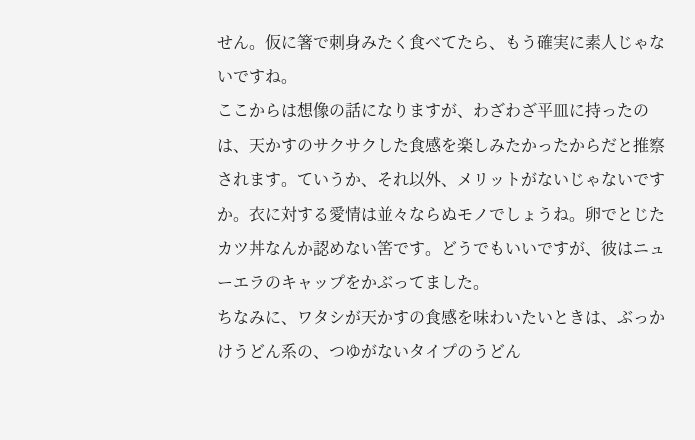せん。仮に箸で刺身みたく食べてたら、もう確実に素人じゃないですね。
ここからは想像の話になりますが、わざわざ平皿に持ったのは、天かすのサクサクした食感を楽しみたかったからだと推察されます。ていうか、それ以外、メリットがないじゃないですか。衣に対する愛情は並々ならぬモノでしょうね。卵でとじたカツ丼なんか認めない筈です。どうでもいいですが、彼はニューエラのキャップをかぶってました。
ちなみに、ワタシが天かすの食感を味わいたいときは、ぶっかけうどん系の、つゆがないタイプのうどん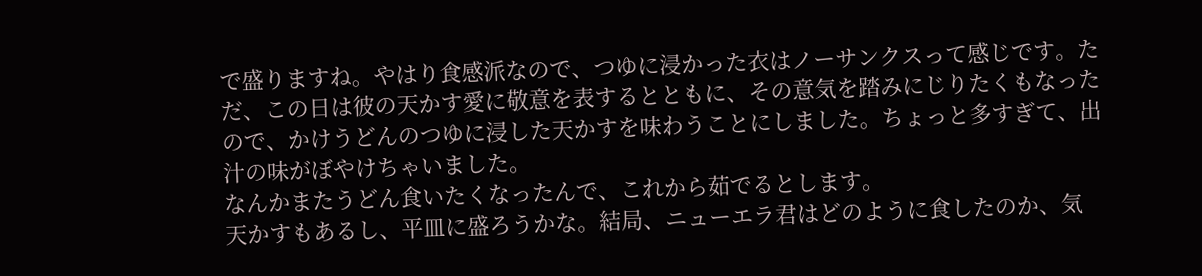で盛りますね。やはり食感派なので、つゆに浸かった衣はノーサンクスって感じです。ただ、この日は彼の天かす愛に敬意を表するとともに、その意気を踏みにじりたくもなったので、かけうどんのつゆに浸した天かすを味わうことにしました。ちょっと多すぎて、出汁の味がぼやけちゃいました。
なんかまたうどん食いたくなったんで、これから茹でるとします。
天かすもあるし、平皿に盛ろうかな。結局、ニューエラ君はどのように食したのか、気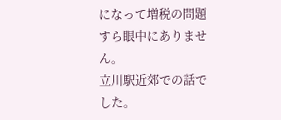になって増税の問題すら眼中にありません。
立川駅近郊での話でした。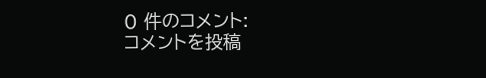0 件のコメント:
コメントを投稿